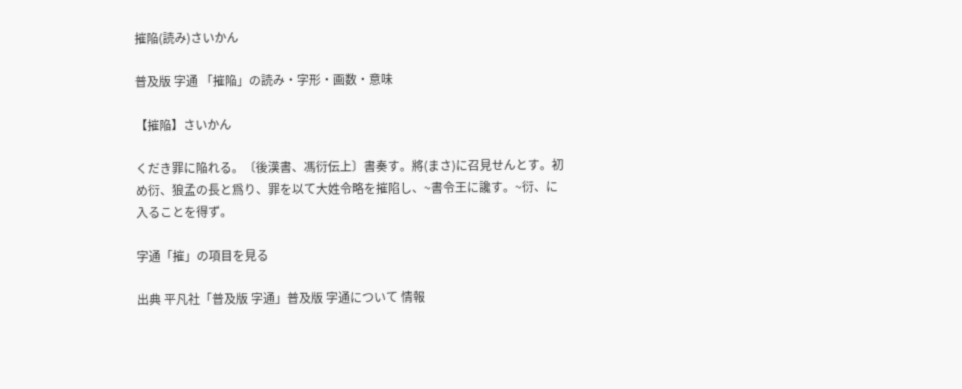摧陥(読み)さいかん

普及版 字通 「摧陥」の読み・字形・画数・意味

【摧陥】さいかん

くだき罪に陥れる。〔後漢書、馮衍伝上〕書奏す。將(まさ)に召見せんとす。初め衍、狼孟の長と爲り、罪を以て大姓令略を摧陷し、~書令王に讒す。~衍、に入ることを得ず。

字通「摧」の項目を見る

出典 平凡社「普及版 字通」普及版 字通について 情報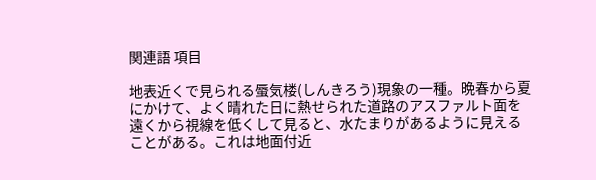関連語 項目

地表近くで見られる蜃気楼(しんきろう)現象の一種。晩春から夏にかけて、よく晴れた日に熱せられた道路のアスファルト面を遠くから視線を低くして見ると、水たまりがあるように見えることがある。これは地面付近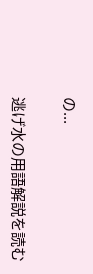の...

逃げ水の用語解説を読む